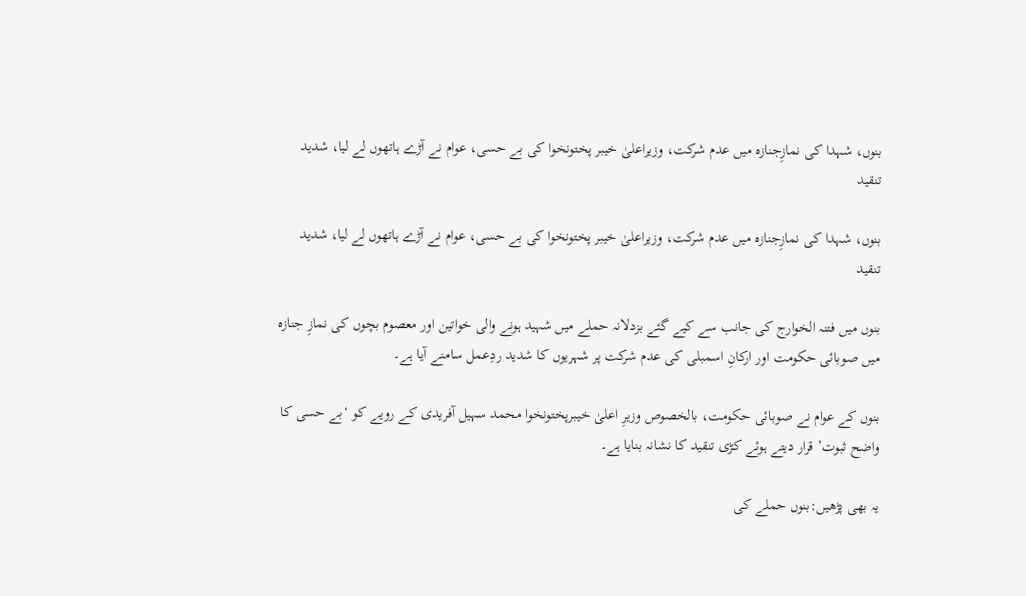بنوں، شہدا کی نمازِجنازہ میں عدم شرکت، وزیراعلیٰ خیبر پختونخوا کی بے حسی، عوام نے آڑے ہاتھوں لے لیا، شدید تنقید

بنوں، شہدا کی نمازِجنازہ میں عدم شرکت، وزیراعلیٰ خیبر پختونخوا کی بے حسی، عوام نے آڑے ہاتھوں لے لیا، شدید تنقید

بنوں میں فتنہ الخوارج کی جانب سے کیے گئے بزدلانہ حملے میں شہید ہونے والی خواتین اور معصوم بچوں کی نمازِ جنازہ میں صوبائی حکومت اور ارکانِ اسمبلی کی عدم شرکت پر شہریوں کا شدید ردِعمل سامنے آیا ہے۔

بنوں کے عوام نے صوبائی حکومت، بالخصوص وزیرِ اعلیٰ خیبرپختونخوا محمد سہیل آفریدی کے رویے کو ‘بے حسی کا واضح ثبوت’ قرار دیتے ہوئے کڑی تنقید کا نشانہ بنایا ہے۔

یہ بھی پڑھیں:بنوں حملے کی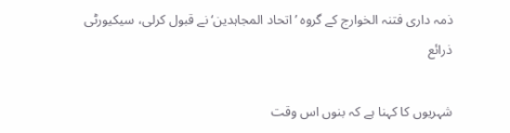ذمہ داری فتنہ الخوارج کے گروہ ’اتحاد المجاہدین‘ نے قبول کرلی، سیکیورٹی ذرائع

شہریوں کا کہنا ہے کہ بنوں اس وقت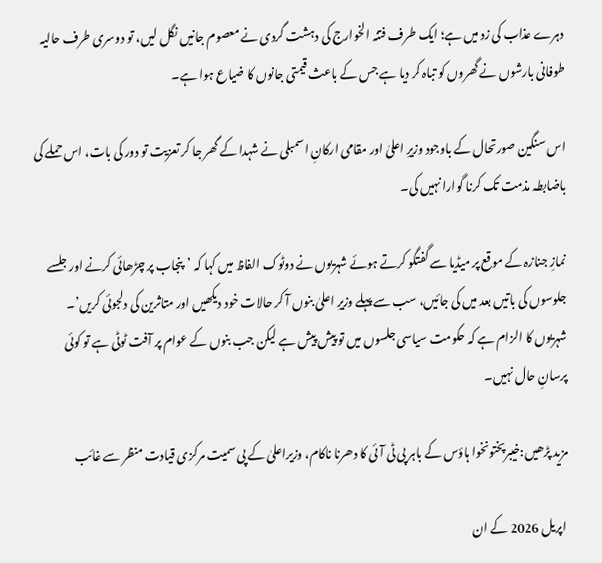دہرے عذاب کی زد میں ہے؛ ایک طرف فتنہ الخوارج کی دہشت گردی نے معصوم جانیں نگل لیں، تو دوسری طرف حالیہ طوفانی بارشوں نے گھروں کو تباہ کر دیا ہے جس کے باعث قیمتی جانوں کا ضیاع ہوا ہے۔

اس سنگین صورتحال کے باوجود وزیرِ اعلیٰ اور مقامی ارکانِ اسمبلی نے شہدا کے گھر جا کر تعزیت تو دور کی بات، اس حملے کی باضابطہ مذمت تک کرنا گوارا نہیں کی۔

نمازِ جنازہ کے موقع پر میڈیا سے گفتگو کرتے ہوئے شہریوں نے دوٹوک الفاظ میں کہا کہ ’پنجاب پر چڑھائی کرنے اور جلسے جلوسوں کی باتیں بعد میں کی جائیں، سب سے پہلے وزیرِ اعلیٰ بنوں آ کر حالات خود دیکھیں اور متاثرین کی دلجوئی کریں’۔ شہریوں کا الزام ہے کہ حکومت سیاسی جلسوں میں تو پیش پیش ہے لیکن جب بنوں کے عوام پر آفت ٹوٹی ہے تو کوئی پرسانِ حال نہیں۔

مزید پڑھیں:خیبرپختونخوا ہاؤس کے باہر پی ٹی آئی کا دھرنا ناکام، وزیراعلیٰ کے پی سمیت مرکزی قیادت منظر سے غائب

 اپریل 2026 کے ان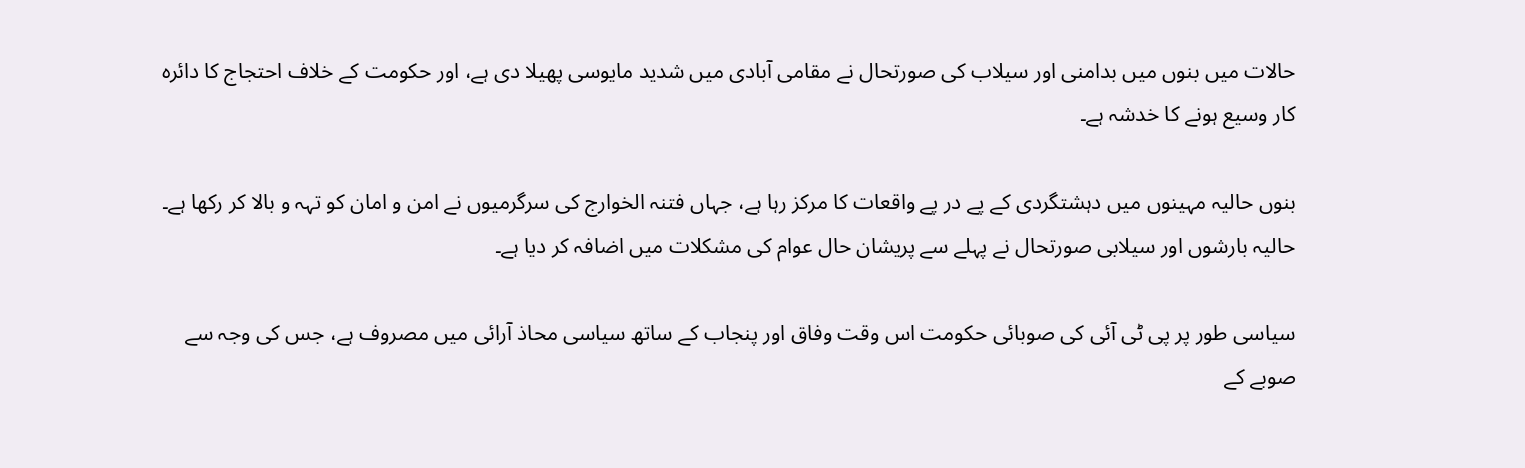حالات میں بنوں میں بدامنی اور سیلاب کی صورتحال نے مقامی آبادی میں شدید مایوسی پھیلا دی ہے، اور حکومت کے خلاف احتجاج کا دائرہ کار وسیع ہونے کا خدشہ ہے۔

بنوں حالیہ مہینوں میں دہشتگردی کے پے در پے واقعات کا مرکز رہا ہے، جہاں فتنہ الخوارج کی سرگرمیوں نے امن و امان کو تہہ و بالا کر رکھا ہے۔ حالیہ بارشوں اور سیلابی صورتحال نے پہلے سے پریشان حال عوام کی مشکلات میں اضافہ کر دیا ہے۔

سیاسی طور پر پی ٹی آئی کی صوبائی حکومت اس وقت وفاق اور پنجاب کے ساتھ سیاسی محاذ آرائی میں مصروف ہے، جس کی وجہ سے صوبے کے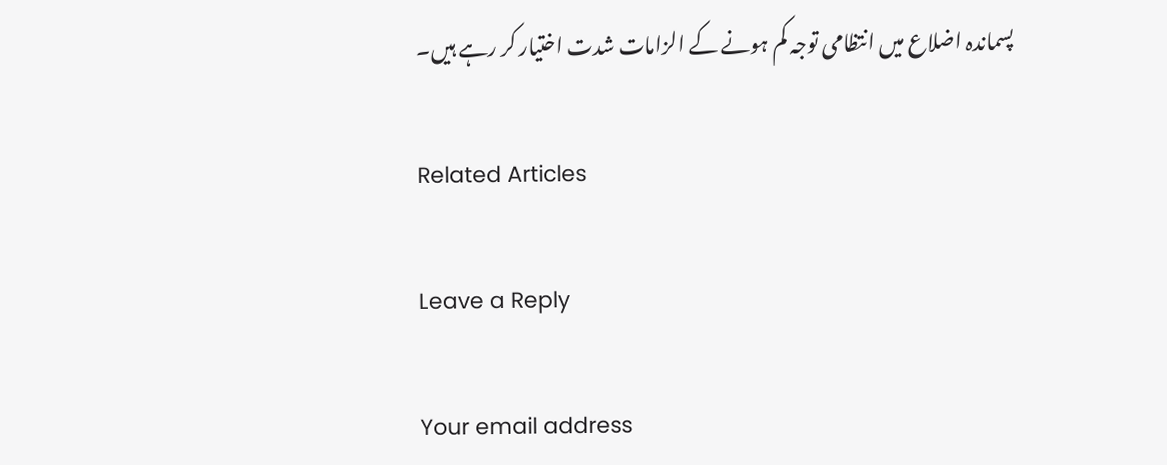پسماندہ اضلاع میں انتظامی توجہ کم ہونے کے الزامات شدت اختیار کر رہے ہیں۔

Related Articles

Leave a Reply

Your email address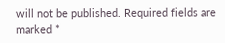will not be published. Required fields are marked *